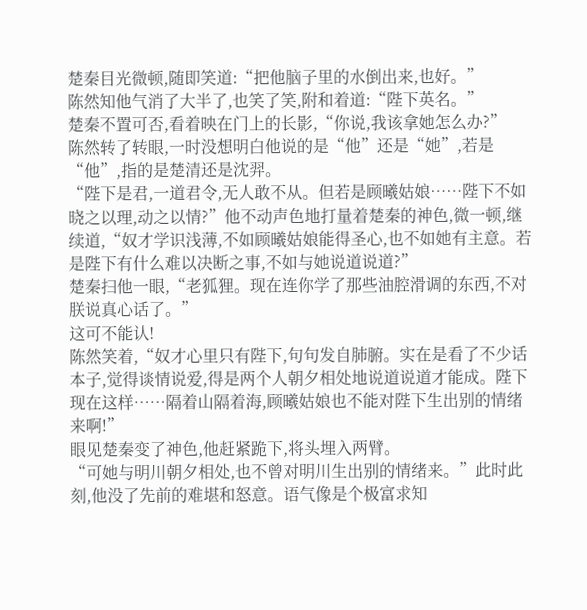楚秦目光微顿,随即笑道:“把他脑子里的水倒出来,也好。”
陈然知他气消了大半了,也笑了笑,附和着道:“陛下英名。”
楚秦不置可否,看着映在门上的长影,“你说,我该拿她怎么办?”
陈然转了转眼,一时没想明白他说的是“他”还是“她”,若是“他”,指的是楚清还是沈羿。
“陛下是君,一道君令,无人敢不从。但若是顾曦姑娘……陛下不如晓之以理,动之以情?”他不动声色地打量着楚秦的神色,微一顿,继续道,“奴才学识浅薄,不如顾曦姑娘能得圣心,也不如她有主意。若是陛下有什么难以决断之事,不如与她说道说道?”
楚秦扫他一眼,“老狐狸。现在连你学了那些油腔滑调的东西,不对朕说真心话了。”
这可不能认!
陈然笑着,“奴才心里只有陛下,句句发自肺腑。实在是看了不少话本子,觉得谈情说爱,得是两个人朝夕相处地说道说道才能成。陛下现在这样……隔着山隔着海,顾曦姑娘也不能对陛下生出别的情绪来啊!”
眼见楚秦变了神色,他赶紧跪下,将头埋入两臂。
“可她与明川朝夕相处,也不曾对明川生出别的情绪来。”此时此刻,他没了先前的难堪和怒意。语气像是个极富求知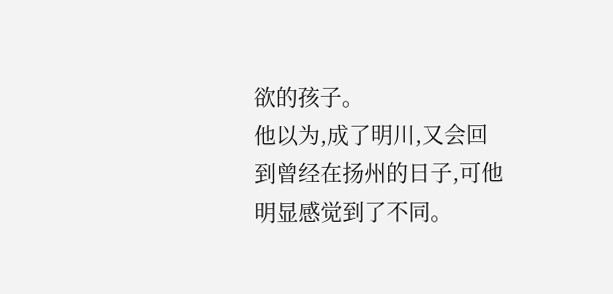欲的孩子。
他以为,成了明川,又会回到曾经在扬州的日子,可他明显感觉到了不同。